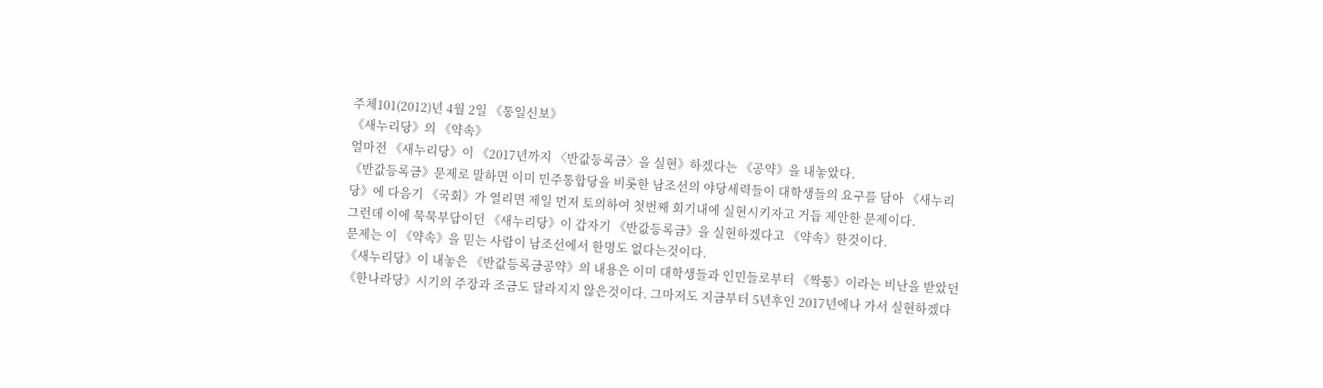주체101(2012)년 4월 2일 《통일신보》
《새누리당》의 《약속》
얼마전 《새누리당》이 《2017년까지 〈반값등록금〉을 실현》하겠다는 《공약》을 내놓았다.
《반값등록금》문제로 말하면 이미 민주통합당을 비롯한 남조선의 야당세력들이 대학생들의 요구를 담아 《새누리당》에 다음기 《국회》가 열리면 제일 먼저 토의하여 첫번째 회기내에 실현시키자고 거듭 제안한 문제이다.
그런데 이에 묵묵부답이던 《새누리당》이 갑자기 《반값등록금》을 실현하겠다고 《약속》한것이다.
문제는 이 《약속》을 믿는 사람이 남조선에서 한명도 없다는것이다.
《새누리당》이 내놓은 《반값등록금공약》의 내용은 이미 대학생들과 인민들로부터 《짝퉁》이라는 비난을 받았던 《한나라당》시기의 주장과 조금도 달라지지 않은것이다. 그마저도 지금부터 5년후인 2017년에나 가서 실현하겠다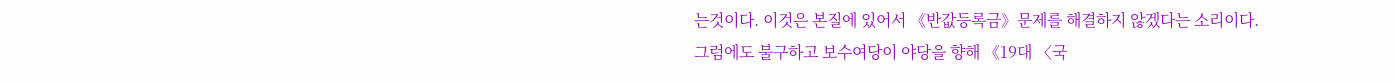는것이다. 이것은 본질에 있어서 《반값등록금》문제를 해결하지 않겠다는 소리이다.
그럼에도 불구하고 보수여당이 야당을 향해 《19대 〈국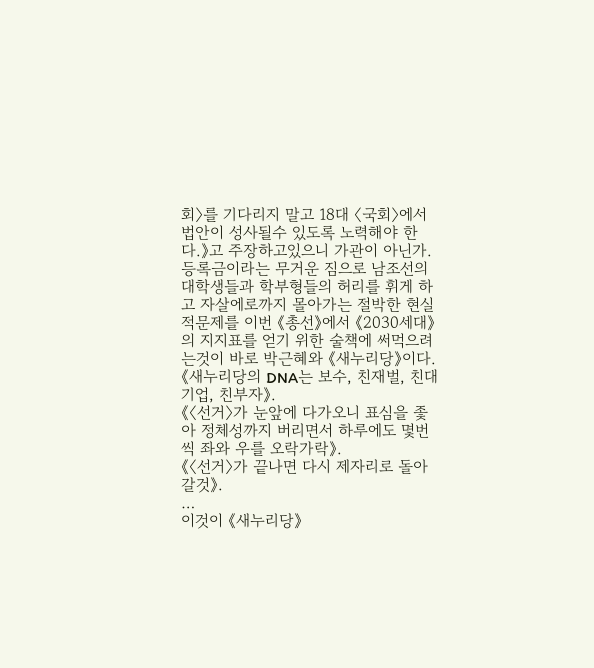회〉를 기다리지 말고 18대 〈국회〉에서 법안이 성사될수 있도록 노력해야 한다.》고 주장하고있으니 가관이 아닌가.
등록금이라는 무거운 짐으로 남조선의 대학생들과 학부형들의 허리를 휘게 하고 자살에로까지 몰아가는 절박한 현실적문제를 이번 《총선》에서 《2030세대》의 지지표를 얻기 위한 술책에 써먹으려는것이 바로 박근혜와 《새누리당》이다.
《새누리당의 DNA는 보수, 친재벌, 친대기업, 친부자》.
《〈선거〉가 눈앞에 다가오니 표심을 좇아 정체성까지 버리면서 하루에도 몇번씩 좌와 우를 오락가락》.
《〈선거〉가 끝나면 다시 제자리로 돌아갈것》.
…
이것이 《새누리당》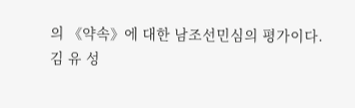의 《약속》에 대한 남조선민심의 평가이다.
김 유 성